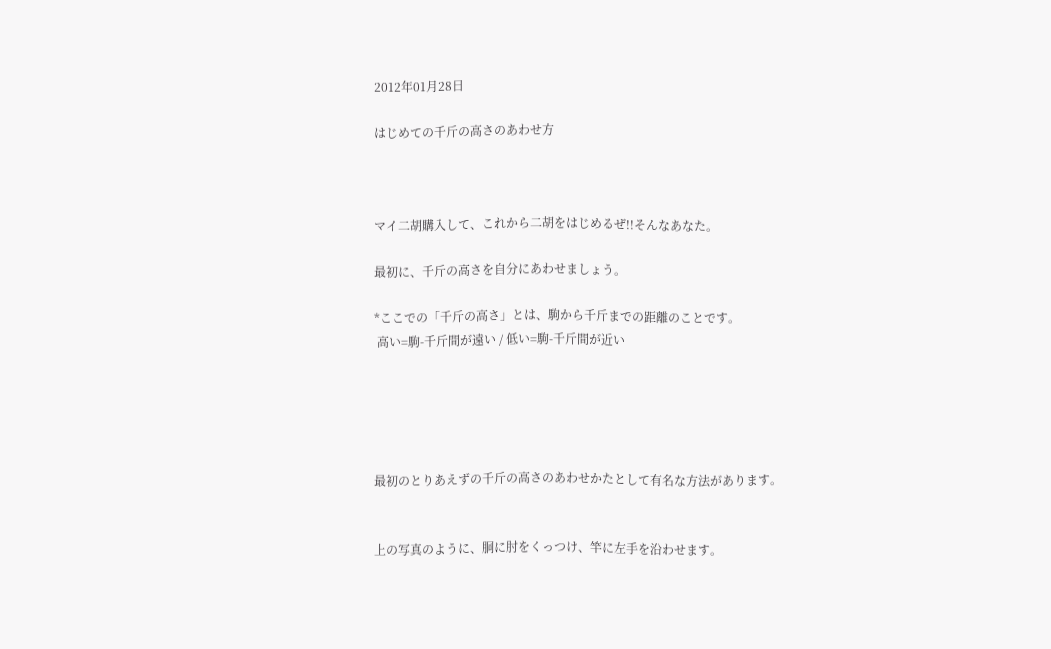2012年01月28日

はじめての千斤の高さのあわせ方



マイ二胡購入して、これから二胡をはじめるぜ!!そんなあなた。

最初に、千斤の高さを自分にあわせましょう。

*ここでの「千斤の高さ」とは、駒から千斤までの距離のことです。
 高い=駒-千斤間が遠い / 低い=駒-千斤間が近い





最初のとりあえずの千斤の高さのあわせかたとして有名な方法があります。


上の写真のように、胴に肘をくっつけ、竿に左手を沿わせます。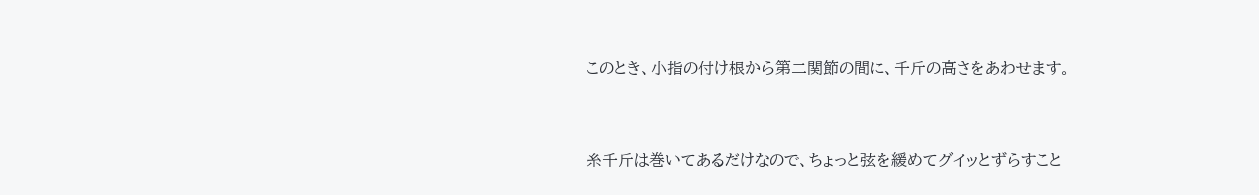このとき、小指の付け根から第二関節の間に、千斤の高さをあわせます。


糸千斤は巻いてあるだけなので、ちょっと弦を緩めてグイッとずらすこと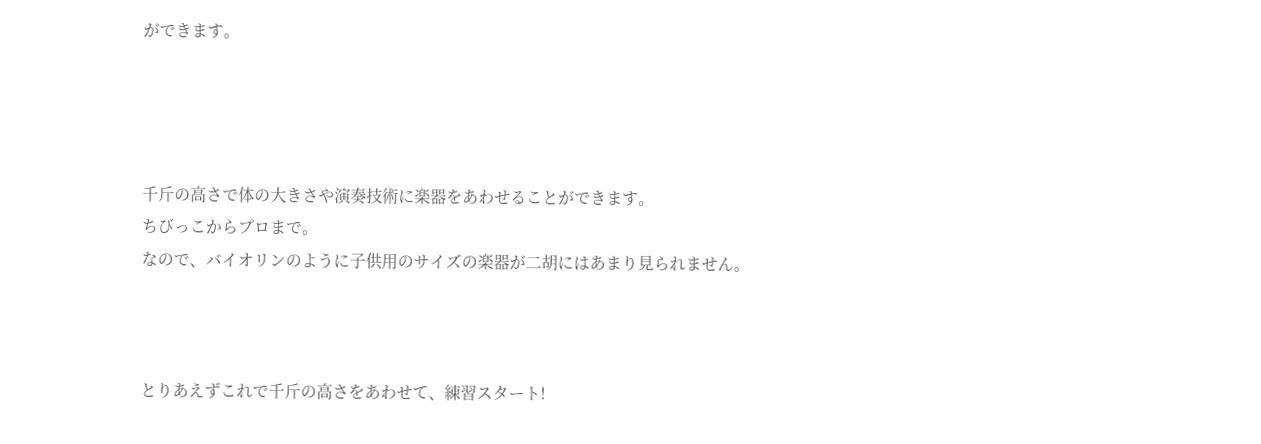ができます。




千斤の高さで体の大きさや演奏技術に楽器をあわせることができます。
ちびっこからプロまで。
なので、バイオリンのように子供用のサイズの楽器が二胡にはあまり見られません。



とりあえずこれで千斤の高さをあわせて、練習スタート!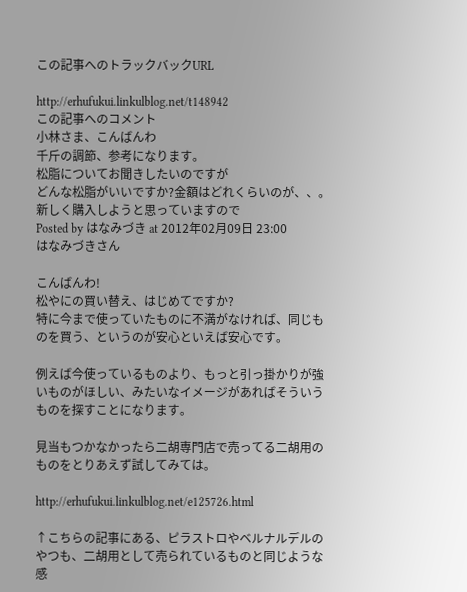この記事へのトラックバックURL

http://erhufukui.linkulblog.net/t148942
この記事へのコメント
小林さま、こんばんわ
千斤の調節、参考になります。
松脂についてお聞きしたいのですが
どんな松脂がいいですか?金額はどれくらいのが、、。
新しく購入しようと思っていますので
Posted by はなみづき at 2012年02月09日 23:00
はなみづきさん

こんばんわ!
松やにの買い替え、はじめてですか?
特に今まで使っていたものに不満がなければ、同じものを買う、というのが安心といえば安心です。

例えば今使っているものより、もっと引っ掛かりが強いものがほしい、みたいなイメージがあればそういうものを探すことになります。

見当もつかなかったら二胡専門店で売ってる二胡用のものをとりあえず試してみては。

http://erhufukui.linkulblog.net/e125726.html

↑こちらの記事にある、ピラストロやベルナルデルのやつも、二胡用として売られているものと同じような感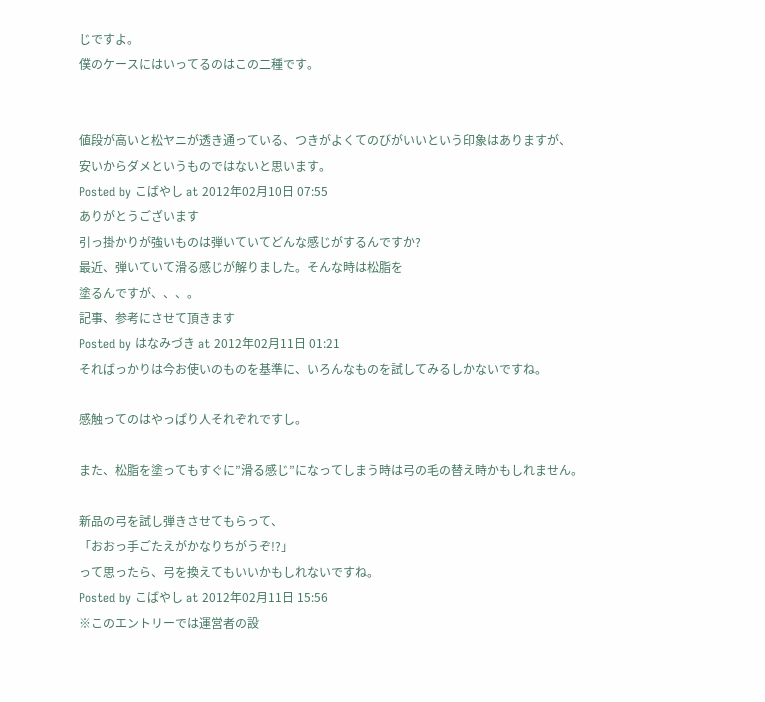じですよ。
僕のケースにはいってるのはこの二種です。


値段が高いと松ヤニが透き通っている、つきがよくてのびがいいという印象はありますが、
安いからダメというものではないと思います。
Posted by こばやし at 2012年02月10日 07:55
ありがとうございます
引っ掛かりが強いものは弾いていてどんな感じがするんですか?
最近、弾いていて滑る感じが解りました。そんな時は松脂を
塗るんですが、、、。
記事、参考にさせて頂きます
Posted by はなみづき at 2012年02月11日 01:21
そればっかりは今お使いのものを基準に、いろんなものを試してみるしかないですね。

感触ってのはやっぱり人それぞれですし。

また、松脂を塗ってもすぐに”滑る感じ”になってしまう時は弓の毛の替え時かもしれません。

新品の弓を試し弾きさせてもらって、
「おおっ手ごたえがかなりちがうぞ!?」
って思ったら、弓を換えてもいいかもしれないですね。
Posted by こばやし at 2012年02月11日 15:56
※このエントリーでは運営者の設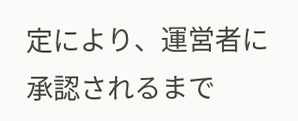定により、運営者に承認されるまで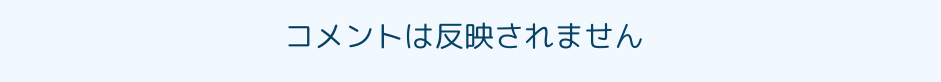コメントは反映されません